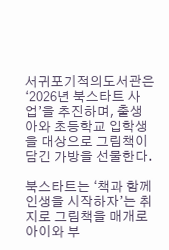서귀포기적의도서관은 ‘2026년 북스타트 사업’을 추진하며, 출생아와 초등학교 입학생을 대상으로 그림책이 담긴 가방을 선물한다.

북스타트는 ‘책과 함께 인생을 시작하자’는 취지로 그림책을 매개로 아이와 부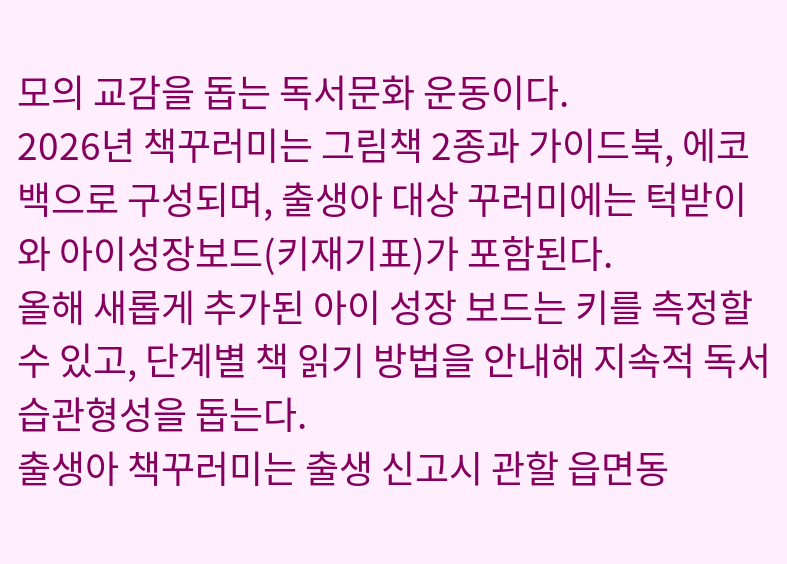모의 교감을 돕는 독서문화 운동이다.
2026년 책꾸러미는 그림책 2종과 가이드북, 에코백으로 구성되며, 출생아 대상 꾸러미에는 턱받이와 아이성장보드(키재기표)가 포함된다.
올해 새롭게 추가된 아이 성장 보드는 키를 측정할 수 있고, 단계별 책 읽기 방법을 안내해 지속적 독서 습관형성을 돕는다.
출생아 책꾸러미는 출생 신고시 관할 읍면동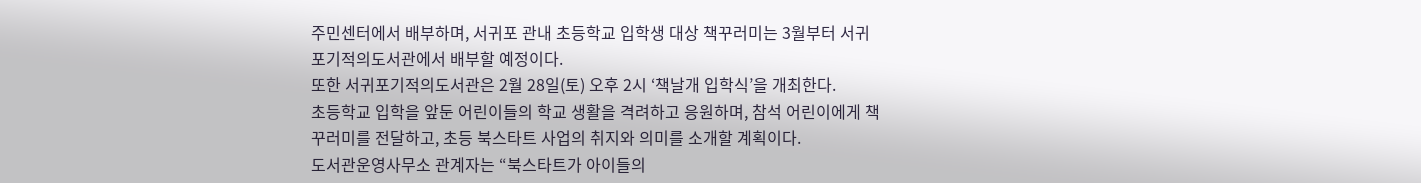주민센터에서 배부하며, 서귀포 관내 초등학교 입학생 대상 책꾸러미는 3월부터 서귀포기적의도서관에서 배부할 예정이다.
또한 서귀포기적의도서관은 2월 28일(토) 오후 2시 ‘책날개 입학식’을 개최한다.
초등학교 입학을 앞둔 어린이들의 학교 생활을 격려하고 응원하며, 참석 어린이에게 책꾸러미를 전달하고, 초등 북스타트 사업의 취지와 의미를 소개할 계획이다.
도서관운영사무소 관계자는 “북스타트가 아이들의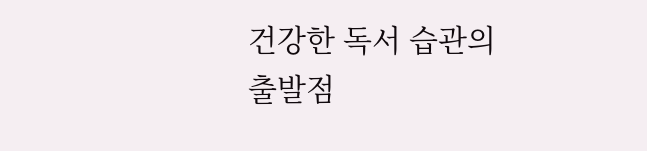건강한 독서 습관의 출발점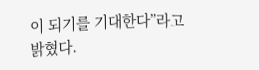이 되기를 기대한다”라고 밝혔다.